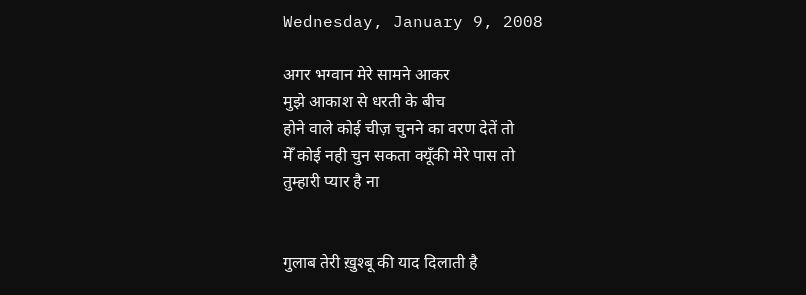Wednesday, January 9, 2008

अगर भग्वान मेरे सामने आकर
मुझे आकाश से धरती के बीच
होने वाले कोई चीज़ चुनने का वरण देतें तो
मेँ कोई नही चुन सकता क्यूँकी मेरे पास तो
तुम्हारी प्यार है ना


गुलाब तेरी ख़ुश्बू की याद दिलाती है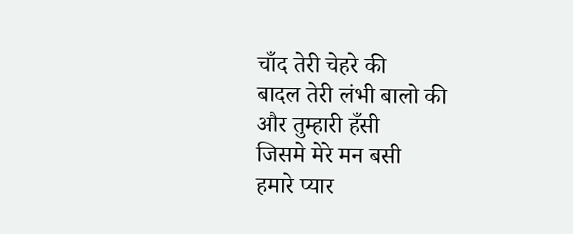चाँद तेरी चेहरे की
बादल तेरी लंभी बालो की
और तुम्हारी हँसी
जिसमे मेरे मन बसी
हमारे प्यार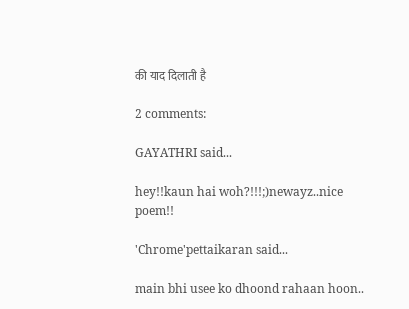की याद दिलाती है

2 comments:

GAYATHRI said...

hey!!kaun hai woh?!!!;)newayz..nice poem!!

'Chrome'pettaikaran said...

main bhi usee ko dhoond rahaan hoon..